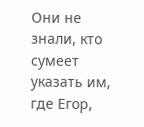Они не знали, кто сумеет указать им, где Егор,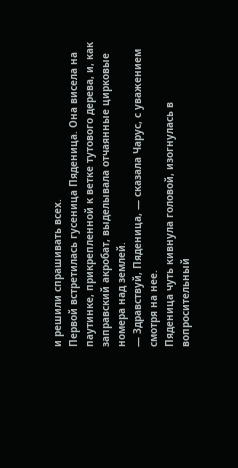и решили спрашивать всех.
Первой встретилась гусеница Пяденица. Она висела на паутинке, прикрепленной к ветке тутового дерева, и, как заправский акробат, выделывала отчаянные цирковые номера над землей.
— Здравствуй, Пяденица, — сказала Чарус, с уважением смотря на нее.
Пяденица чуть кивнула головой, изогнулась в вопросительный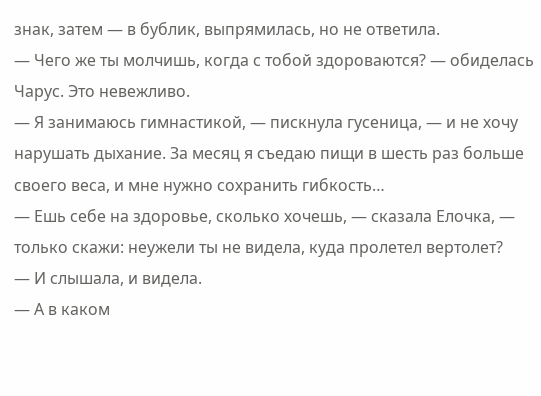знак, затем — в бублик, выпрямилась, но не ответила.
— Чего же ты молчишь, когда с тобой здороваются? — обиделась Чарус. Это невежливо.
— Я занимаюсь гимнастикой, — пискнула гусеница, — и не хочу нарушать дыхание. За месяц я съедаю пищи в шесть раз больше своего веса, и мне нужно сохранить гибкость…
— Ешь себе на здоровье, сколько хочешь, — сказала Елочка, — только скажи: неужели ты не видела, куда пролетел вертолет?
— И слышала, и видела.
— А в каком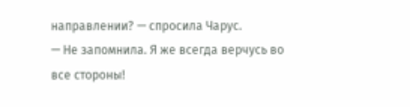направлении? — спросила Чарус.
— Не запомнила. Я же всегда верчусь во все стороны!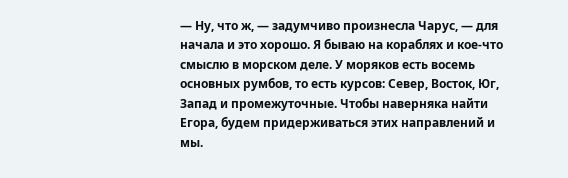— Ну, что ж, — задумчиво произнесла Чарус, — для начала и это хорошо. Я бываю на кораблях и кое-что смыслю в морском деле. У моряков есть восемь основных румбов, то есть курсов: Север, Восток, Юг, Запад и промежуточные. Чтобы наверняка найти Егора, будем придерживаться этих направлений и мы.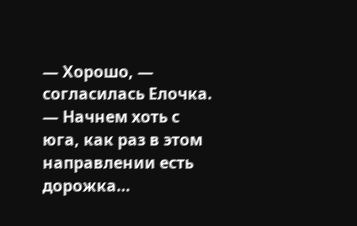— Хорошо, — согласилась Елочка.
— Начнем хоть с юга, как раз в этом направлении есть дорожка…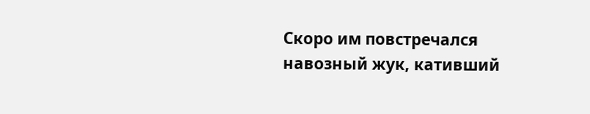Скоро им повстречался навозный жук, кативший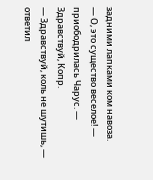задними лапками ком навоза.
— О, это существо веселое! — приободрилась Чарус. — Здравствуй, Копр.
— Здравствуй, коль не шутишь, — ответил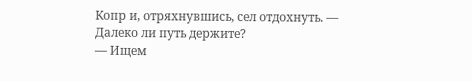Копр и, отряхнувшись, сел отдохнуть. — Далеко ли путь держите?
— Ищем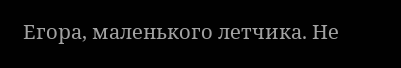Егора, маленького летчика. Не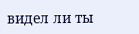видел ли ты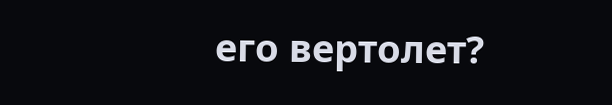его вертолет?